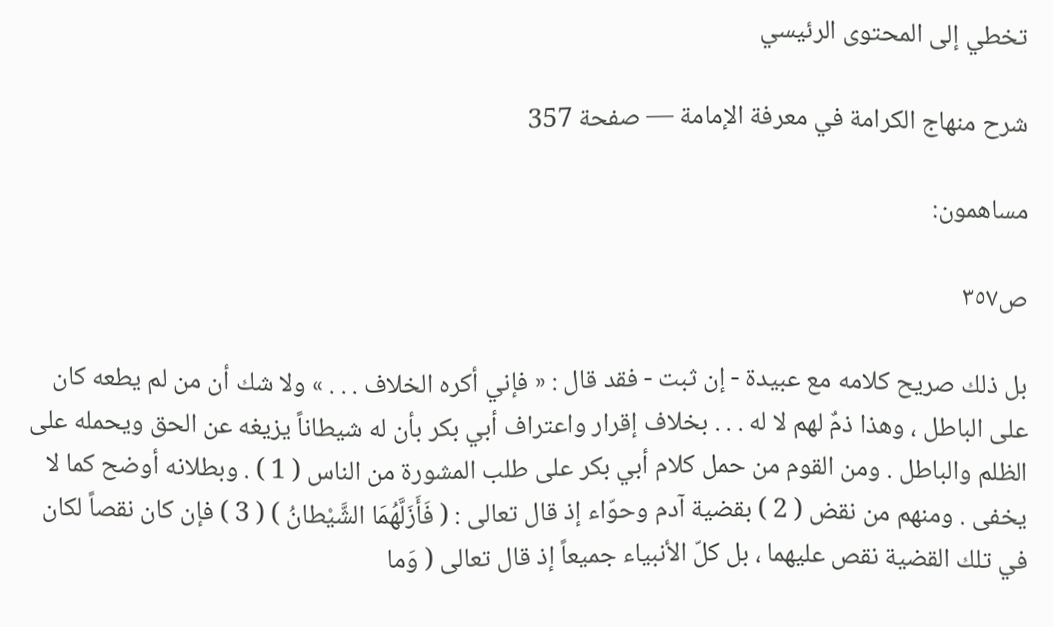تخطي إلى المحتوى الرئيسي

شرح منهاج الكرامة في معرفة الإمامة — صفحة 357

مساهمون:

ص٣٥٧

بل ذلك صريح كلامه مع عبيدة - إن ثبت - فقد قال : « فإني أكره الخلاف . . . » ولا شك أن من لم يطعه كان على الباطل ، وهذا ذمٌ لهم لا له . . . بخلاف إقرار واعتراف أبي بكر بأن له شيطاناً يزيغه عن الحق ويحمله على الظلم والباطل . ومن القوم من حمل كلام أبي بكر على طلب المشورة من الناس ( 1 ) . وبطلانه أوضح كما لا يخفى . ومنهم من نقض ( 2 ) بقضية آدم وحوّاء إذ قال تعالى : ( فَأَزَلَّهُمَا الشَّيْطانُ ) ( 3 ) فإن كان نقصاً لكان في تلك القضية نقص عليهما ، بل كلّ الأنبياء جميعاً إذ قال تعالى ( وَما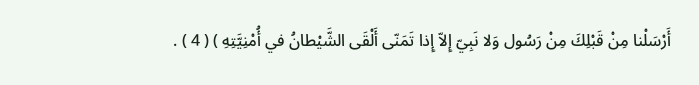أَرْسَلْنا مِنْ قَبْلِكَ مِنْ رَسُول وَلا نَبِيّ إِلاّ إِذا تَمَنّى أَلْقَى الشَّيْطانُ في أُمْنِيَّتِهِ ) ( 4 ) .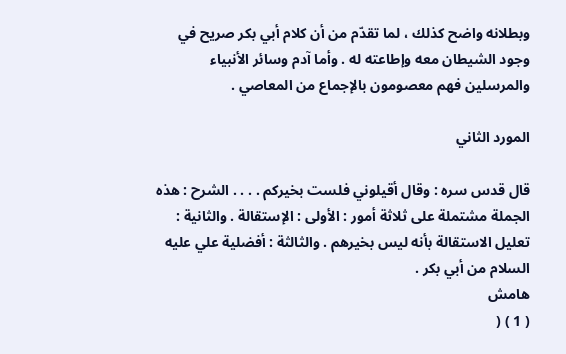وبطلانه واضح كذلك ، لما تقدّم من أن كلام أبي بكر صريح في وجود الشيطان معه وإطاعته له . وأما آدم وسائر الأنبياء والمرسلين فهم معصومون بالإجماع من المعاصي .

المورد الثاني

قال قدس سره : وقال أقيلوني فلست بخيركم . . . . الشرح : هذه الجملة مشتملة على ثلاثة أمور : الأولى : الإستقالة . والثانية : تعليل الاستقالة بأنه ليس بخيرهم . والثالثة : أفضلية علي عليه السلام من أبي بكر .
هامش
( 1 ) (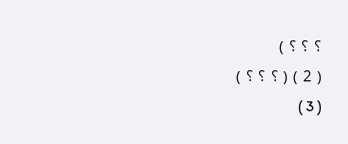؟ ؟ ؟ )
( 2 ) ( ؟ ؟ ؟ )
( 3 )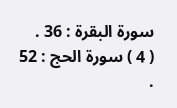سورة البقرة : 36 .
( 4 ) سورة الحج : 52 .